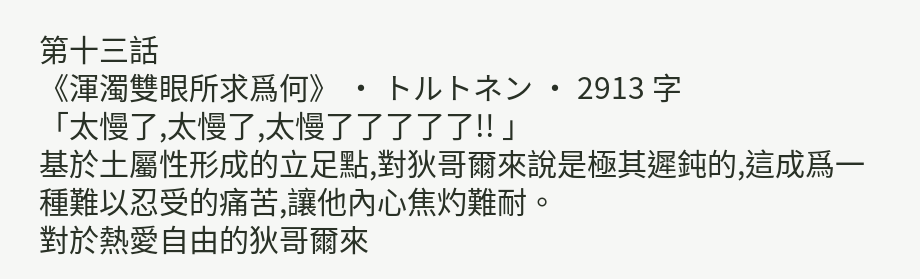第十三話
《渾濁雙眼所求爲何》 · トルトネン · 2913 字
「太慢了,太慢了,太慢了了了了了!! 」
基於土屬性形成的立足點,對狄哥爾來說是極其遲鈍的,這成爲一種難以忍受的痛苦,讓他內心焦灼難耐。
對於熱愛自由的狄哥爾來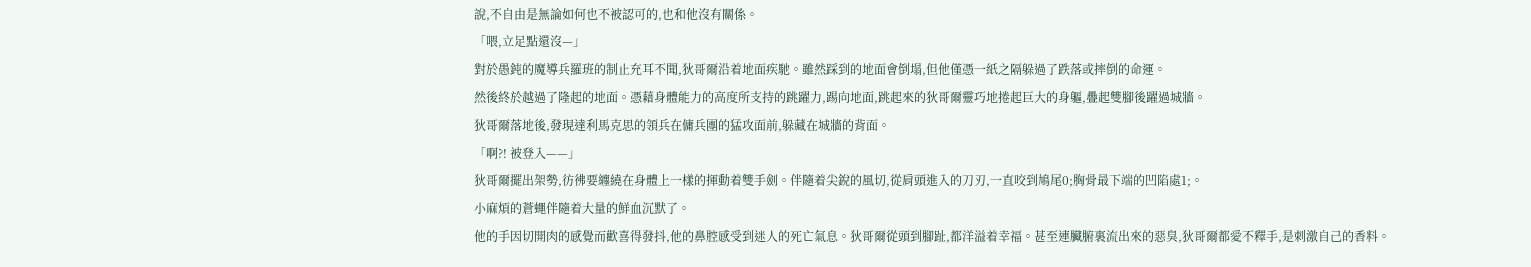說,不自由是無論如何也不被認可的,也和他沒有關係。
「喂,立足點還沒—」
對於愚鈍的魔導兵羅班的制止充耳不聞,狄哥爾沿着地面疾馳。雖然踩到的地面會倒塌,但他僅憑一紙之隔躲過了跌落或摔倒的命運。
然後終於越過了隆起的地面。憑藉身體能力的高度所支持的跳躍力,踢向地面,跳起來的狄哥爾靈巧地捲起巨大的身軀,疊起雙腳後躍過城牆。
狄哥爾落地後,發現達利馬克思的領兵在傭兵團的猛攻面前,躲藏在城牆的背面。
「啊?! 被登入——」
狄哥爾擺出架勢,彷彿要纏繞在身體上一樣的揮動着雙手劍。伴隨着尖銳的風切,從肩頭進入的刀刃,一直咬到鳩尾0;胸骨最下端的凹陷處1;。
小麻煩的蒼蠅伴隨着大量的鮮血沉默了。
他的手因切開肉的感覺而歡喜得發抖,他的鼻腔感受到迷人的死亡氣息。狄哥爾從頭到腳趾,都洋溢着幸福。甚至連臟腑裏流出來的惡臭,狄哥爾都愛不釋手,是刺激自己的香料。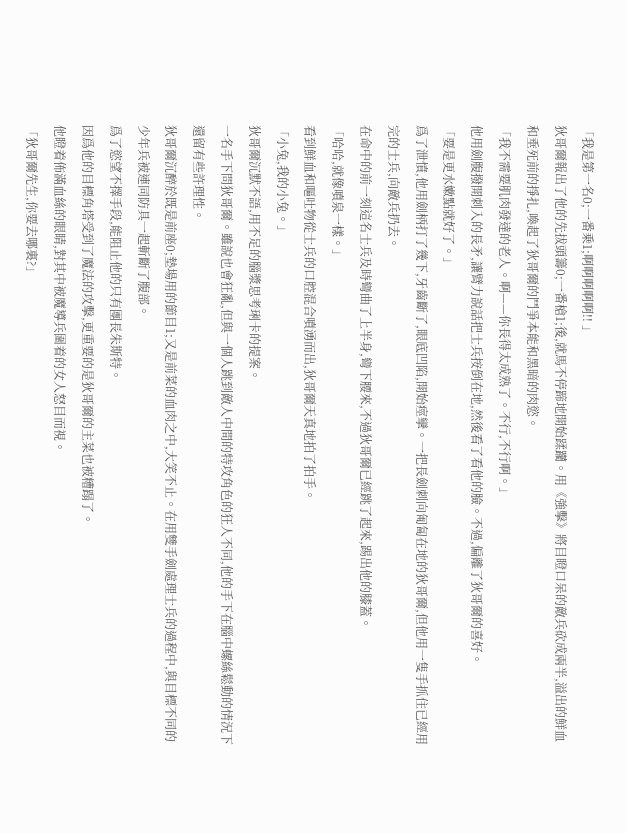「我是第一名0;一番乗1;啊啊啊啊啊!! 」
狄哥爾報出了他的先拔頭籌0;一番槍1;後,就馬不停蹄地開始蹂躪。用《強擊》將目瞪口呆的敵兵砍成兩半,溢出的鮮血和垂死前的掙扎,喚起了狄哥爾的鬥爭本能和黑暗的肉慾。
「我不需要肌肉發達的老人。啊——你長得太成熟了。不行,不行啊。」
他用劍腹撥開刺入的長矛,讓臂力說話把士兵按倒在地,然後看了看他的臉。不過,偏離了狄哥爾的喜好。
「要是更水嫩點就好了。」
爲了泄憤,他用劍柄打了幾下,牙齒斷了,眼底凹陷,開始痙攣。一把長劍刺向匍匐在地的狄哥爾,但他用一隻手抓住已經用完的士兵,向敵兵扔去。
在命中的前一刻這名士兵及時彎曲了上半身,彎下腰來,不過狄哥爾已經跳了起來,踢出他的膝蓋。
「哈哈,就像噴泉一樣。」
看到鮮血和嘔吐物從士兵的口腔混合噴湧而出,狄哥爾天真地拍了拍手。
「小兔,我的小兔。」
狄哥爾沉默不語,用不足的腦漿思考琍卡的提案。
一名手下問狄哥爾。雖說也會狂亂,但與一個人跳到敵人中間的特攻角色的狂人不同,他的手下在腦中螺絲鬆動的情況下還留有些許理性。
狄哥爾沉醉於既是前座0;墊場用的節目1;又是前菜的血肉之中,大笑不止。在用雙手劍處理士兵的過程中,與目標不同的少年兵被連同防具一起斬斷了腹部。
爲了慾望不擇手段,能阻止他的只有團長朱斯特。
因爲他的目標角塔受到了魔法的攻擊,更重要的是狄哥爾的主菜也被糟蹋了。
他瞪着佈滿血絲的眼睛,對其中被魔導兵圍着的女人怒目而視。
「狄哥爾先生,你要去哪裏?」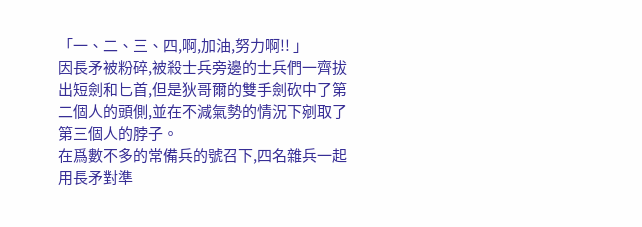「一、二、三、四,啊,加油,努力啊!! 」
因長矛被粉碎,被殺士兵旁邊的士兵們一齊拔出短劍和匕首,但是狄哥爾的雙手劍砍中了第二個人的頭側,並在不減氣勢的情況下剜取了第三個人的脖子。
在爲數不多的常備兵的號召下,四名雜兵一起用長矛對準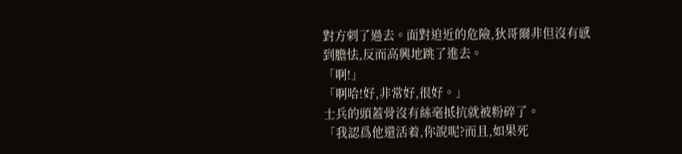對方刺了過去。面對迫近的危險,狄哥爾非但沒有感到膽怯,反而高興地跳了進去。
「啊!」
「啊哈!好,非常好,很好。」
士兵的頭蓋骨沒有絲毫抵抗就被粉碎了。
「我認爲他還活着,你說呢?而且,如果死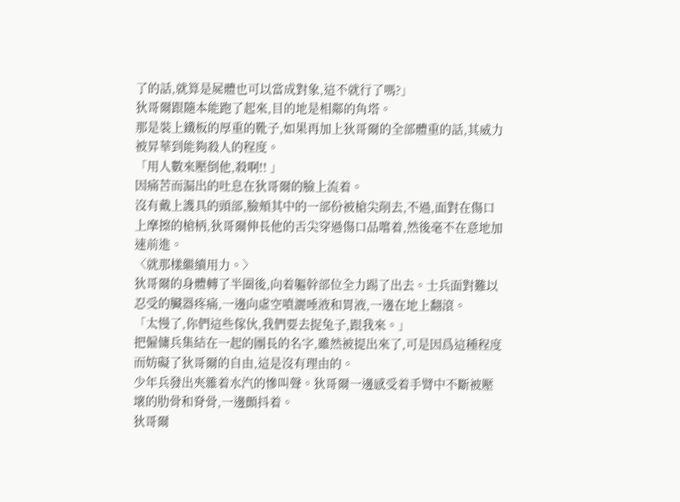了的話,就算是屍體也可以當成對象,這不就行了嗎?」
狄哥爾跟隨本能跑了起來,目的地是相鄰的角塔。
那是裝上鐵板的厚重的靴子,如果再加上狄哥爾的全部體重的話,其威力被昇華到能夠殺人的程度。
「用人數來壓倒他,殺啊!! 」
因痛苦而漏出的吐息在狄哥爾的臉上流着。
沒有戴上護具的頭部,臉頰其中的一部份被槍尖削去,不過,面對在傷口上摩擦的槍柄,狄哥爾伸長他的舌尖穿過傷口品嚐着,然後毫不在意地加速前進。
〈就那樣繼續用力。〉
狄哥爾的身體轉了半圈後,向着軀幹部位全力踢了出去。士兵面對難以忍受的臟器疼痛,一邊向虛空噴灑唾液和胃液,一邊在地上翻滾。
「太慢了,你們這些傢伙,我們要去捉兔子,跟我來。」
把僱傭兵集結在一起的團長的名字,雖然被提出來了,可是因爲這種程度而妨礙了狄哥爾的自由,這是沒有理由的。
少年兵發出夾雜着水汽的慘叫聲。狄哥爾一邊感受着手臂中不斷被壓壞的肋骨和脊骨,一邊顫抖着。
狄哥爾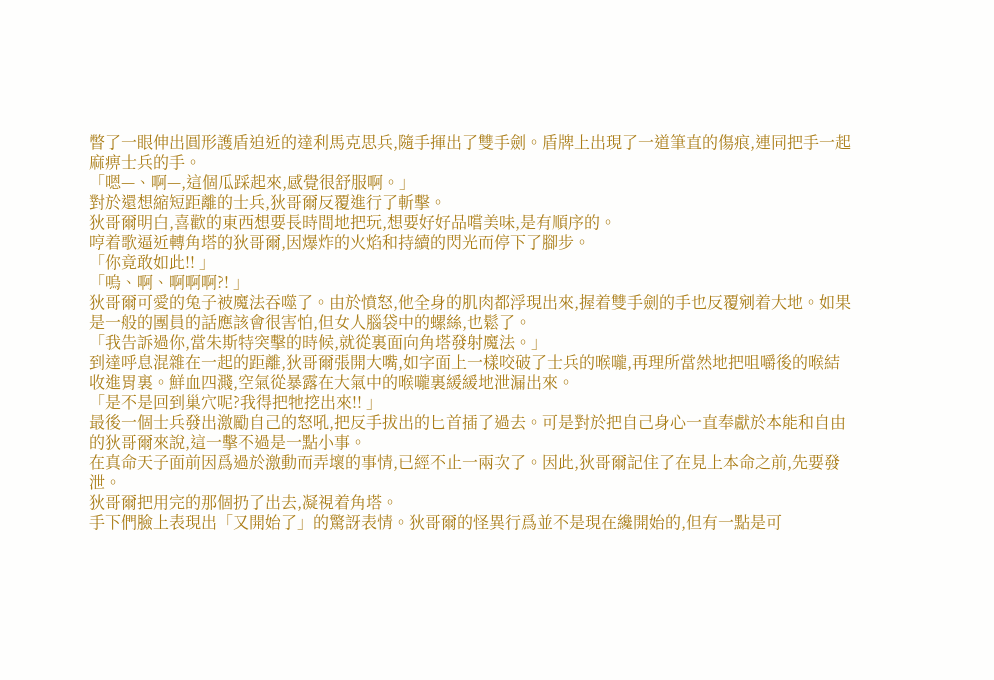瞥了一眼伸出圓形護盾迫近的達利馬克思兵,隨手揮出了雙手劍。盾牌上出現了一道筆直的傷痕,連同把手一起麻痹士兵的手。
「嗯—、啊—,這個瓜踩起來,感覺很舒服啊。」
對於還想縮短距離的士兵,狄哥爾反覆進行了斬擊。
狄哥爾明白,喜歡的東西想要長時間地把玩,想要好好品嚐美味,是有順序的。
哼着歌逼近轉角塔的狄哥爾,因爆炸的火焰和持續的閃光而停下了腳步。
「你竟敢如此!! 」
「嗚、啊、啊啊啊?! 」
狄哥爾可愛的兔子被魔法吞噬了。由於憤怒,他全身的肌肉都浮現出來,握着雙手劍的手也反覆剜着大地。如果是一般的團員的話應該會很害怕,但女人腦袋中的螺絲,也鬆了。
「我告訴過你,當朱斯特突擊的時候,就從裏面向角塔發射魔法。」
到達呼息混雜在一起的距離,狄哥爾張開大嘴,如字面上一樣咬破了士兵的喉嚨,再理所當然地把咀嚼後的喉結收進胃裏。鮮血四濺,空氣從暴露在大氣中的喉嚨裏緩緩地泄漏出來。
「是不是回到巢穴呢?我得把牠挖出來!! 」
最後一個士兵發出激勵自己的怒吼,把反手拔出的匕首插了過去。可是對於把自己身心一直奉獻於本能和自由的狄哥爾來說,這一擊不過是一點小事。
在真命天子面前因爲過於激動而弄壞的事情,已經不止一兩次了。因此,狄哥爾記住了在見上本命之前,先要發泄。
狄哥爾把用完的那個扔了出去,凝視着角塔。
手下們臉上表現出「又開始了」的驚訝表情。狄哥爾的怪異行爲並不是現在纔開始的,但有一點是可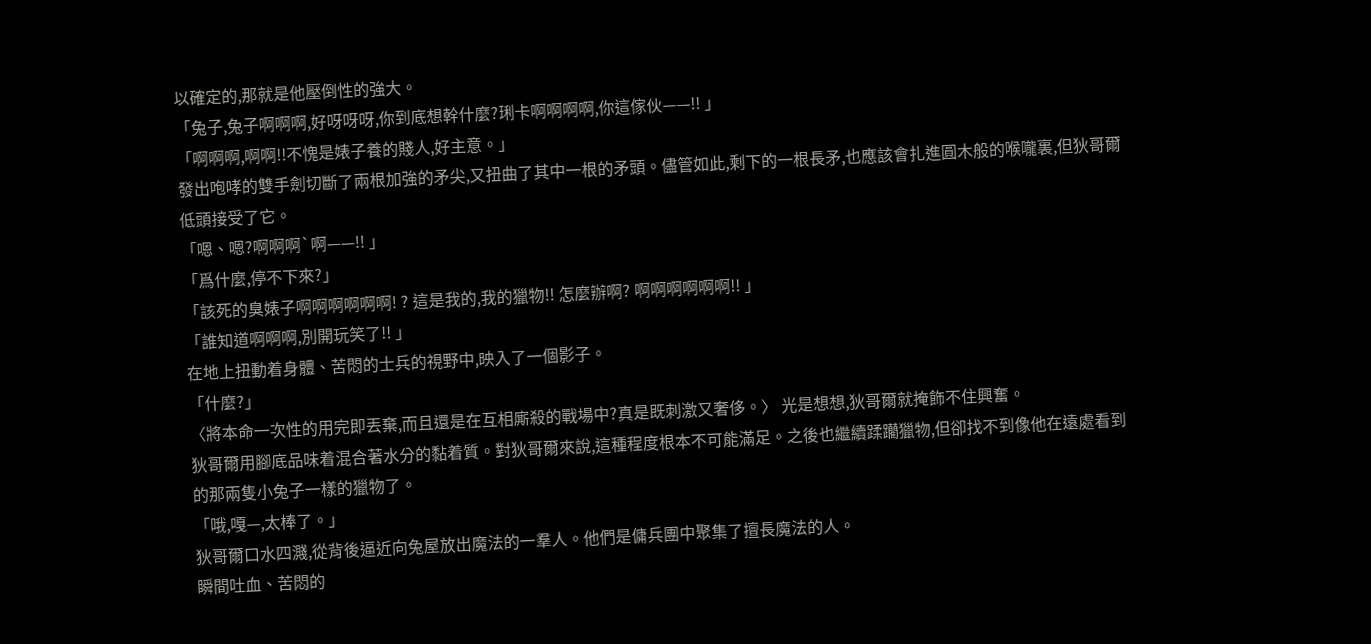以確定的,那就是他壓倒性的強大。
「兔子,兔子啊啊啊,好呀呀呀,你到底想幹什麼?琍卡啊啊啊啊,你這傢伙——!! 」
「啊啊啊,啊啊!!不愧是婊子養的賤人,好主意。」
發出咆哮的雙手劍切斷了兩根加強的矛尖,又扭曲了其中一根的矛頭。儘管如此,剩下的一根長矛,也應該會扎進圓木般的喉嚨裏,但狄哥爾低頭接受了它。
「嗯、嗯?啊啊啊`啊——!! 」
「爲什麼,停不下來?」
「該死的臭婊子啊啊啊啊啊啊! ? 這是我的,我的獵物!! 怎麼辦啊? 啊啊啊啊啊啊!! 」
「誰知道啊啊啊,別開玩笑了!! 」
在地上扭動着身體、苦悶的士兵的視野中,映入了一個影子。
「什麼?」
〈將本命一次性的用完即丟棄,而且還是在互相廝殺的戰場中?真是既刺激又奢侈。〉 光是想想,狄哥爾就掩飾不住興奮。
狄哥爾用腳底品味着混合著水分的黏着質。對狄哥爾來說,這種程度根本不可能滿足。之後也繼續蹂躪獵物,但卻找不到像他在遠處看到的那兩隻小兔子一樣的獵物了。
「哦,嘎—,太棒了。」
狄哥爾口水四濺,從背後逼近向兔屋放出魔法的一羣人。他們是傭兵團中聚集了擅長魔法的人。
瞬間吐血、苦悶的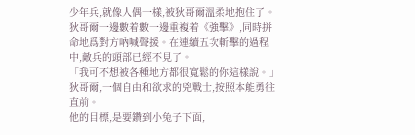少年兵,就像人偶一樣,被狄哥爾溫柔地抱住了。
狄哥爾一邊數着數一邊重複着《強擊》,同時拼命地爲對方吶喊聲援。在連續五次斬擊的過程中,敵兵的頭部已經不見了。
「我可不想被各種地方都很寬鬆的你這樣說。」
狄哥爾,一個自由和欲求的兇戰士,按照本能勇往直前。
他的目標,是要鑽到小兔子下面,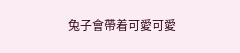兔子會帶着可愛可愛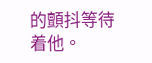的顫抖等待着他。